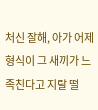처신 잘해, 아가 어제 형식이 그 새끼가 느 족친다고 지랄 떨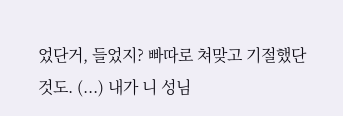었단거, 들었지? 빠따로 쳐맞고 기절했단것도. (...) 내가 니 성님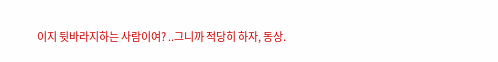이지 뒷바라지하는 사람이여? ..그니까 적당히 하자, 동상.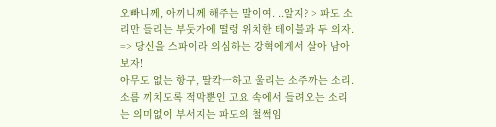오빠니께, 아끼니께 해주는 말이여. ..알지? > 파도 소리만 들리는 부둣가에 떨렁 위치한 테이블과 두 의자. => 당신을 스파이라 의심하는 강혁에게서 살아 남아보자!
아무도 없는 항구, 딸칵ㅡ하고 울리는 소주까는 소리. 소름 끼치도록 적막뿐인 고요 속에서 들려오는 소리는 의미없이 부서지는 파도의 철썩임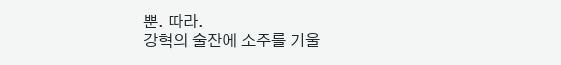뿐. 따라.
강혁의 술잔에 소주를 기울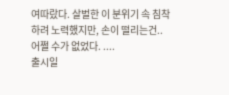여따랐다. 살벌한 이 분위기 속 침착하려 노력했지만, 손이 떨리는건.. 어쩔 수가 없었다. ....
출시일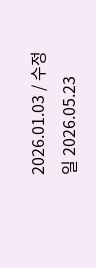2026.01.03 / 수정일 2026.05.23